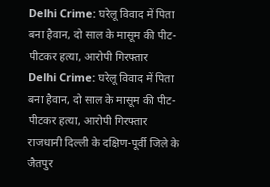Delhi Crime: घरेलू विवाद में पिता बना हैवान, दो साल के मासूम की पीट-पीटकर हत्या, आरोपी गिरफ्तार
Delhi Crime: घरेलू विवाद में पिता बना हैवान, दो साल के मासूम की पीट-पीटकर हत्या, आरोपी गिरफ्तार
राजधानी दिल्ली के दक्षिण-पूर्वी जिले के जैतपुर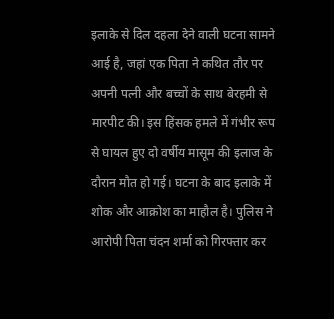इलाके से दिल दहला देने वाली घटना सामने आई है, जहां एक पिता ने कथित तौर पर अपनी पत्नी और बच्चों के साथ बेरहमी से मारपीट की। इस हिंसक हमले में गंभीर रूप से घायल हुए दो वर्षीय मासूम की इलाज के दौरान मौत हो गई। घटना के बाद इलाके में शोक और आक्रोश का माहौल है। पुलिस ने आरोपी पिता चंदन शर्मा को गिरफ्तार कर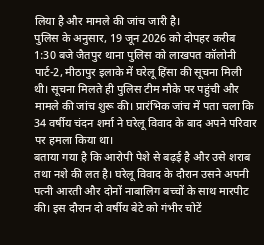लिया है और मामले की जांच जारी है।
पुलिस के अनुसार, 19 जून 2026 को दोपहर करीब 1:30 बजे जैतपुर थाना पुलिस को लाखपत कॉलोनी पार्ट-2, मीठापुर इलाके में घरेलू हिंसा की सूचना मिली थी। सूचना मिलते ही पुलिस टीम मौके पर पहुंची और मामले की जांच शुरू की। प्रारंभिक जांच में पता चला कि 34 वर्षीय चंदन शर्मा ने घरेलू विवाद के बाद अपने परिवार पर हमला किया था।
बताया गया है कि आरोपी पेशे से बढ़ई है और उसे शराब तथा नशे की लत है। घरेलू विवाद के दौरान उसने अपनी पत्नी आरती और दोनों नाबालिग बच्चों के साथ मारपीट की। इस दौरान दो वर्षीय बेटे को गंभीर चोटें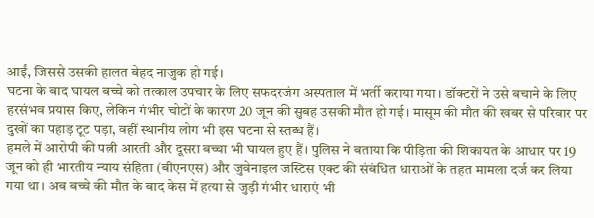आईं, जिससे उसकी हालत बेहद नाजुक हो गई।
घटना के बाद घायल बच्चे को तत्काल उपचार के लिए सफदरजंग अस्पताल में भर्ती कराया गया। डॉक्टरों ने उसे बचाने के लिए हरसंभव प्रयास किए, लेकिन गंभीर चोटों के कारण 20 जून की सुबह उसकी मौत हो गई। मासूम की मौत की खबर से परिवार पर दुखों का पहाड़ टूट पड़ा, वहीं स्थानीय लोग भी इस घटना से स्तब्ध हैं।
हमले में आरोपी की पत्नी आरती और दूसरा बच्चा भी घायल हुए हैं। पुलिस ने बताया कि पीड़िता की शिकायत के आधार पर 19 जून को ही भारतीय न्याय संहिता (बीएनएस) और जुवेनाइल जस्टिस एक्ट की संबंधित धाराओं के तहत मामला दर्ज कर लिया गया था। अब बच्चे की मौत के बाद केस में हत्या से जुड़ी गंभीर धाराएं भी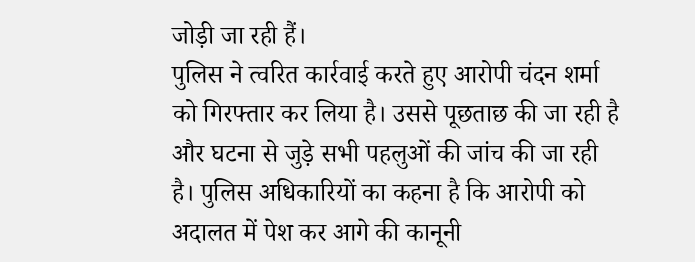जोड़ी जा रही हैं।
पुलिस ने त्वरित कार्रवाई करते हुए आरोपी चंदन शर्मा को गिरफ्तार कर लिया है। उससे पूछताछ की जा रही है और घटना से जुड़े सभी पहलुओं की जांच की जा रही है। पुलिस अधिकारियों का कहना है कि आरोपी को अदालत में पेश कर आगे की कानूनी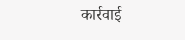कार्रवाई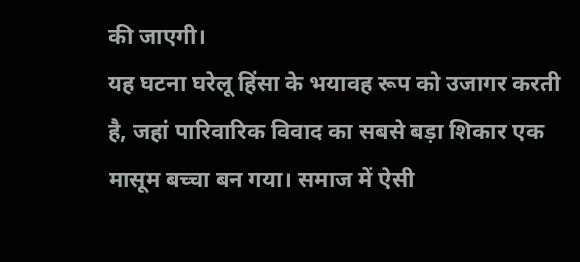की जाएगी।
यह घटना घरेलू हिंसा के भयावह रूप को उजागर करती है, जहां पारिवारिक विवाद का सबसे बड़ा शिकार एक मासूम बच्चा बन गया। समाज में ऐसी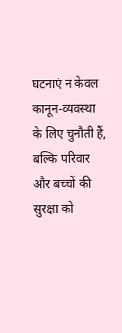घटनाएं न केवल कानून-व्यवस्था के लिए चुनौती हैं, बल्कि परिवार और बच्चों की सुरक्षा को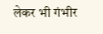लेकर भी गंभीर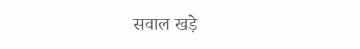सवाल खड़े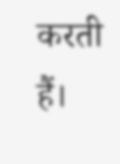करती हैं।